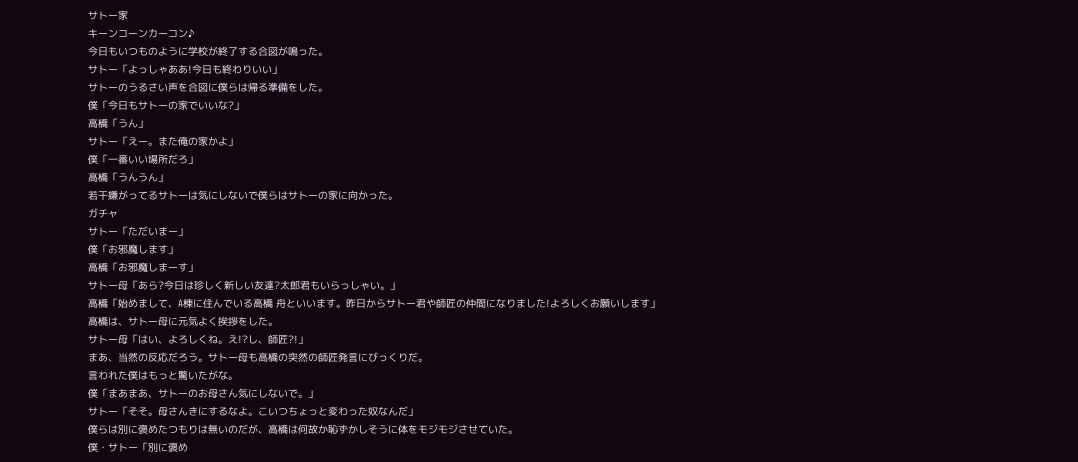サトー家
キーンコーンカーコン♪
今日もいつものように学校が終了する合図が鳴った。
サトー「よっしゃああ!今日も終わりいい」
サトーのうるさい声を合図に僕らは帰る準備をした。
僕「今日もサトーの家でいいな?」
高橋「うん」
サトー「えー。また俺の家かよ」
僕「一番いい場所だろ」
高橋「うんうん」
若干嫌がってるサトーは気にしないで僕らはサトーの家に向かった。
ガチャ
サトー「ただいまー」
僕「お邪魔します」
高橋「お邪魔しまーす」
サトー母「あら?今日は珍しく新しい友達?太郎君もいらっしゃい。」
高橋「始めまして、A棟に住んでいる高橋 舟といいます。昨日からサトー君や師匠の仲間になりました!よろしくお願いします」
高橋は、サトー母に元気よく挨拶をした。
サトー母「はい、よろしくね。え!?し、師匠?!」
まあ、当然の反応だろう。サトー母も高橋の突然の師匠発言にびっくりだ。
言われた僕はもっと驚いたがな。
僕「まあまあ、サトーのお母さん気にしないで。」
サトー「そそ。母さんきにするなよ。こいつちょっと変わった奴なんだ」
僕らは別に褒めたつもりは無いのだが、高橋は何故か恥ずかしそうに体をモジモジさせていた。
僕・サトー「別に褒め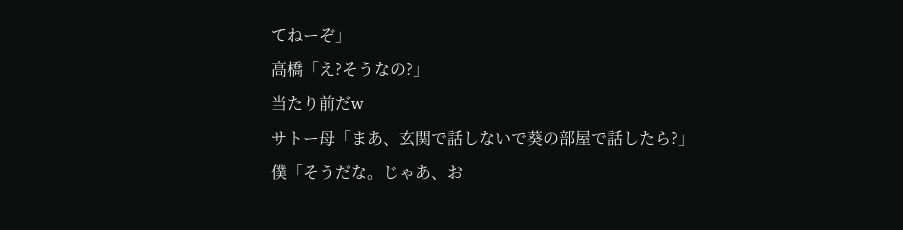てねーぞ」
高橋「え?そうなの?」
当たり前だw
サトー母「まあ、玄関で話しないで葵の部屋で話したら?」
僕「そうだな。じゃあ、お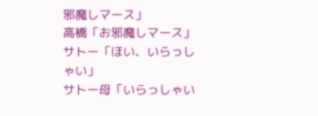邪魔しマース」
高橋「お邪魔しマース」
サトー「ほい、いらっしゃい」
サトー母「いらっしゃい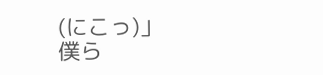(にこっ)」
僕ら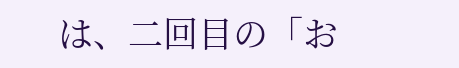は、二回目の「お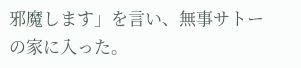邪魔します」を言い、無事サトーの家に入った。